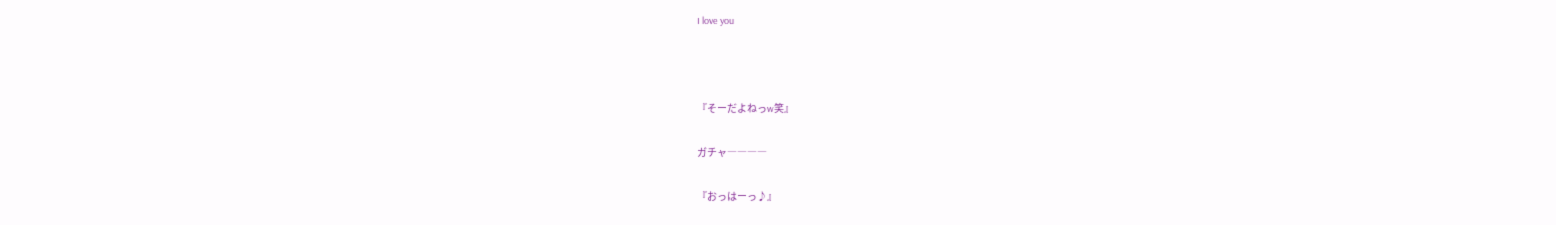I love you



『そーだよねっw笑』

ガチャ――――

『おっはーっ♪』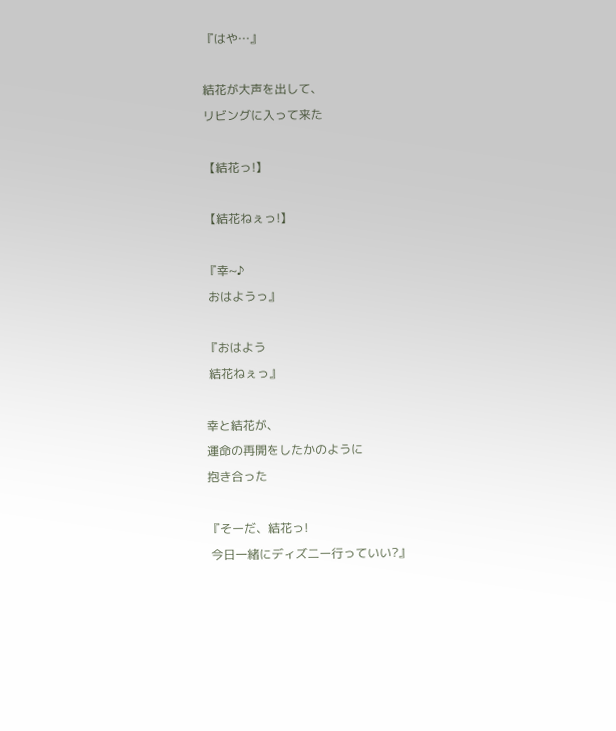『はや…』

結花が大声を出して、
リビングに入って来た

【結花っ!】

【結花ねぇっ!】

『幸~♪
 おはようっ』

『おはよう
 結花ねぇっ』

幸と結花が、
運命の再開をしたかのように
抱き合った

『そーだ、結花っ!
 今日一緒にディズ二ー行っていい?』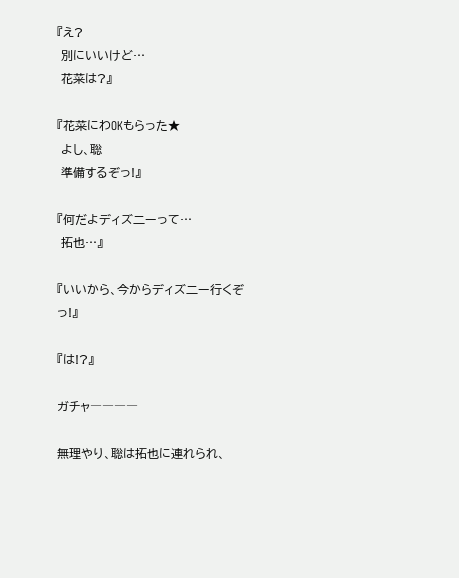『え?
 別にいいけど…
 花菜は?』

『花菜にわOKもらった★
 よし、聡
 準備するぞっ!』

『何だよディズ二ーって…
 拓也…』

『いいから、今からディズ二ー行くぞっ!』

『は!?』

ガチャ――――

無理やり、聡は拓也に連れられ、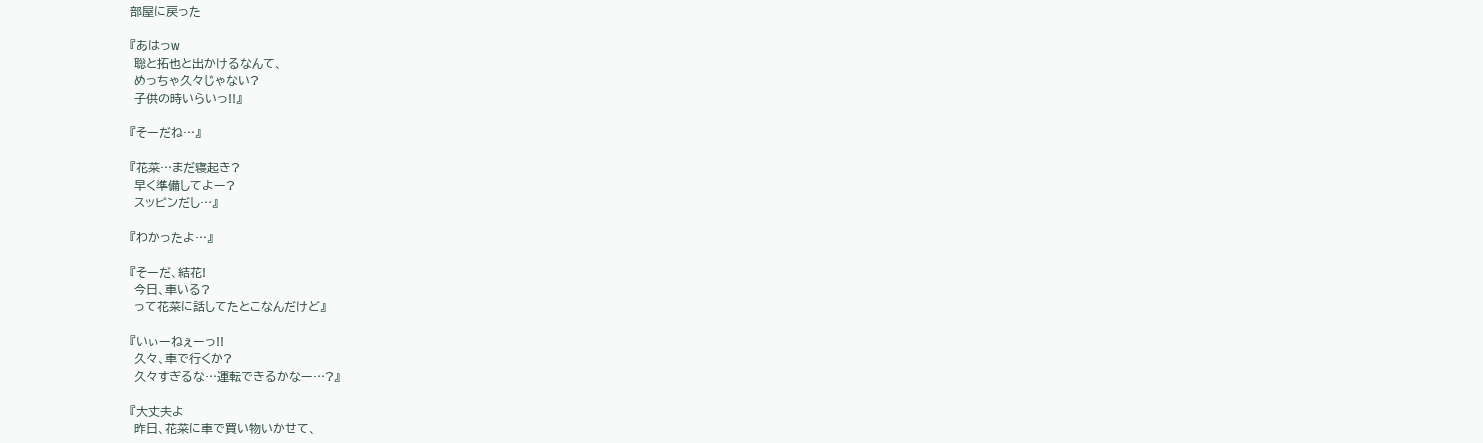部屋に戻った

『あはっw
 聡と拓也と出かけるなんて、
 めっちゃ久々じゃない?
 子供の時いらいっ!!』

『そーだね…』

『花菜…まだ寝起き?
 早く準備してよー?
 スッピンだし…』

『わかったよ…』

『そーだ、結花!
 今日、車いる?
 って花菜に話してたとこなんだけど』

『いぃーねぇーっ!!
 久々、車で行くか?
 久々すぎるな…運転できるかなー…?』

『大丈夫よ
 昨日、花菜に車で買い物いかせて、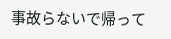事故らないで帰って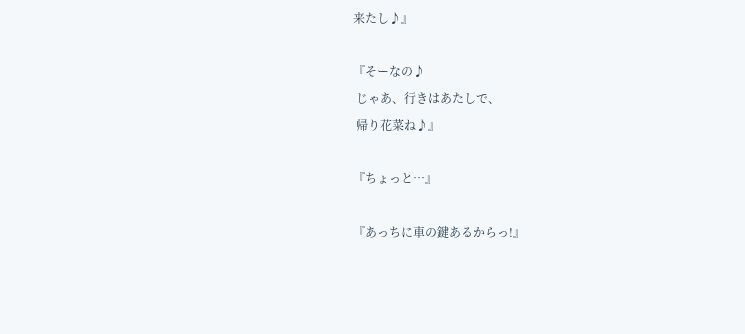来たし♪』

『そーなの♪
 じゃあ、行きはあたしで、
 帰り花菜ね♪』

『ちょっと…』

『あっちに車の鍵あるからっ!』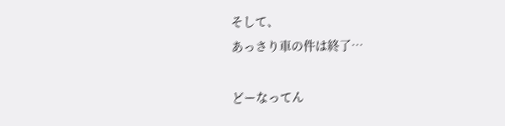そして、
あっさり車の件は終了…

どーなってん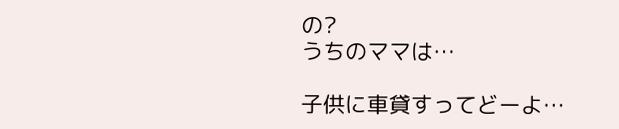の?
うちのママは…

子供に車貸すってどーよ…